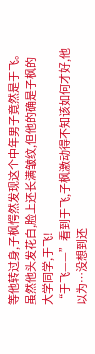等他转过身,子枫愕然发现这个中年男子竟然是于飞。虽然他头发花白,脸上还长满皱纹,但他的确是子枫的大学同学,于飞!
“于飞——”看到于飞,子枫激动得不知该如何才好,他以为…没想到还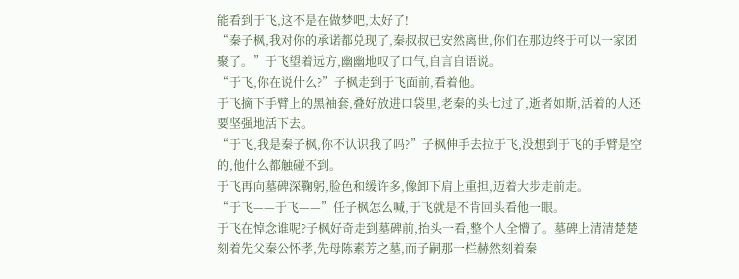能看到于飞,这不是在做梦吧,太好了!
“秦子枫,我对你的承诺都兑现了,秦叔叔已安然离世,你们在那边终于可以一家团聚了。”于飞望着远方,幽幽地叹了口气,自言自语说。
“于飞,你在说什么?”子枫走到于飞面前,看着他。
于飞摘下手臂上的黑袖套,叠好放进口袋里,老秦的头七过了,逝者如斯,活着的人还要坚强地活下去。
“于飞,我是秦子枫,你不认识我了吗?”子枫伸手去拉于飞,没想到于飞的手臂是空的,他什么都触碰不到。
于飞再向墓碑深鞠躬,脸色和缓许多,像卸下肩上重担,迈着大步走前走。
“于飞——于飞——”任子枫怎么喊,于飞就是不肯回头看他一眼。
于飞在悼念谁呢?子枫好奇走到墓碑前,抬头一看,整个人全懵了。墓碑上清清楚楚刻着先父秦公怀孝,先母陈素芳之墓,而子嗣那一栏赫然刻着秦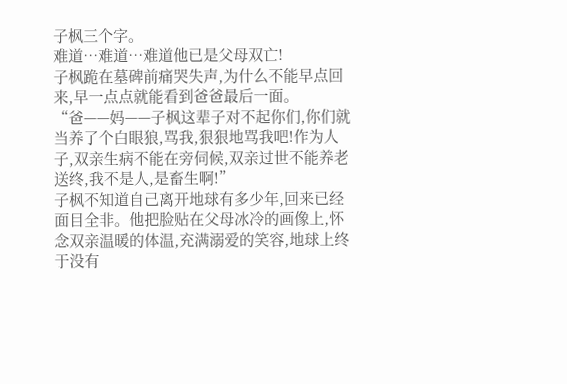子枫三个字。
难道…难道…难道他已是父母双亡!
子枫跪在墓碑前痛哭失声,为什么不能早点回来,早一点点就能看到爸爸最后一面。
“爸——妈——子枫这辈子对不起你们,你们就当养了个白眼狼,骂我,狠狠地骂我吧!作为人子,双亲生病不能在旁伺候,双亲过世不能养老送终,我不是人,是畜生啊!”
子枫不知道自己离开地球有多少年,回来已经面目全非。他把脸贴在父母冰冷的画像上,怀念双亲温暖的体温,充满溺爱的笑容,地球上终于没有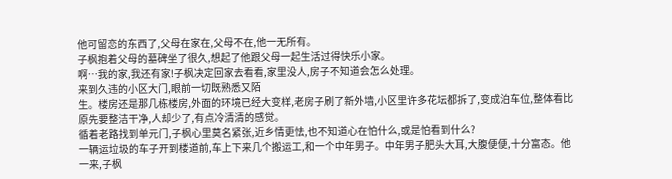他可留恋的东西了,父母在家在,父母不在,他一无所有。
子枫抱着父母的墓碑坐了很久,想起了他跟父母一起生活过得快乐小家。
啊…我的家,我还有家!子枫决定回家去看看,家里没人,房子不知道会怎么处理。
来到久违的小区大门,眼前一切既熟悉又陌
生。楼房还是那几栋楼房,外面的环境已经大变样,老房子刷了新外墙,小区里许多花坛都拆了,变成泊车位,整体看比原先要整洁干净,人却少了,有点冷清清的感觉。
循着老路找到单元门,子枫心里莫名紧张,近乡情更怯,也不知道心在怕什么,或是怕看到什么?
一辆运垃圾的车子开到楼道前,车上下来几个搬运工,和一个中年男子。中年男子肥头大耳,大腹便便,十分富态。他一来,子枫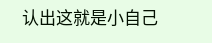认出这就是小自己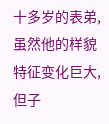十多岁的表弟,虽然他的样貌特征变化巨大,但子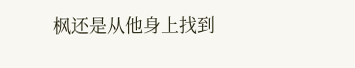枫还是从他身上找到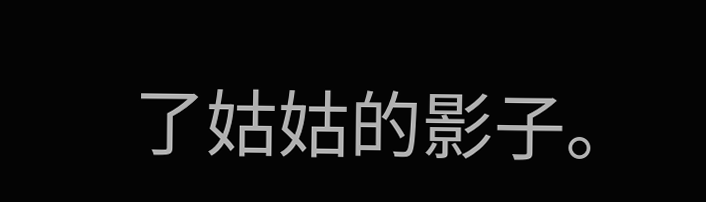了姑姑的影子。